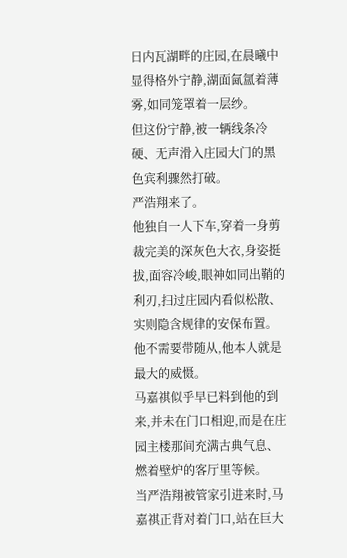日内瓦湖畔的庄园,在晨曦中显得格外宁静,湖面氤氲着薄雾,如同笼罩着一层纱。
但这份宁静,被一辆线条冷硬、无声滑入庄园大门的黑色宾利骤然打破。
严浩翔来了。
他独自一人下车,穿着一身剪裁完美的深灰色大衣,身姿挺拔,面容冷峻,眼神如同出鞘的利刃,扫过庄园内看似松散、实则隐含规律的安保布置。
他不需要带随从,他本人就是最大的威慑。
马嘉祺似乎早已料到他的到来,并未在门口相迎,而是在庄园主楼那间充满古典气息、燃着壁炉的客厅里等候。
当严浩翔被管家引进来时,马嘉祺正背对着门口,站在巨大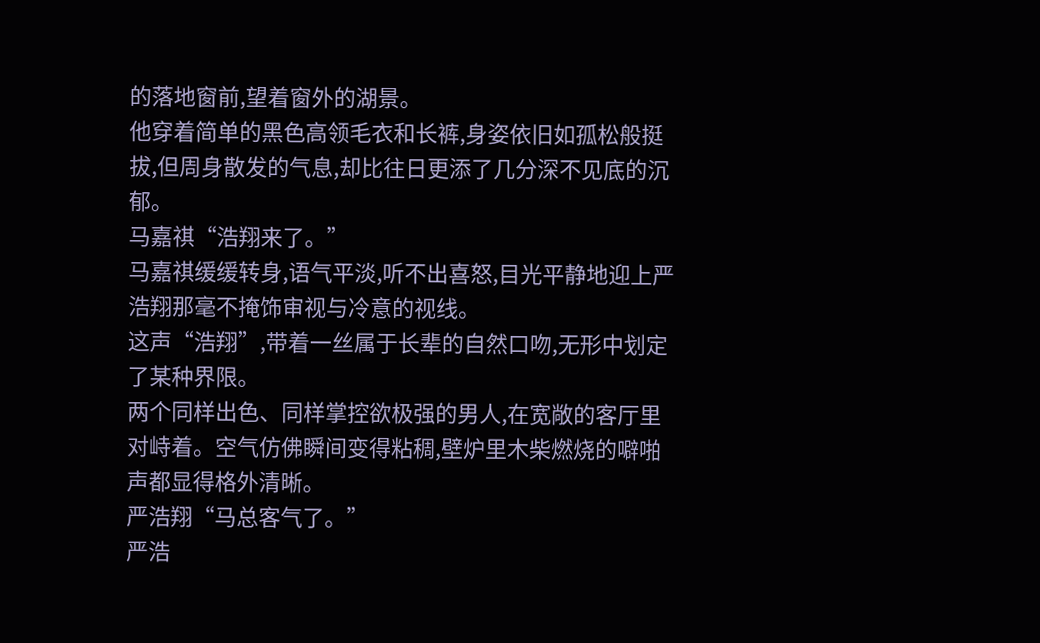的落地窗前,望着窗外的湖景。
他穿着简单的黑色高领毛衣和长裤,身姿依旧如孤松般挺拔,但周身散发的气息,却比往日更添了几分深不见底的沉郁。
马嘉祺“浩翔来了。”
马嘉祺缓缓转身,语气平淡,听不出喜怒,目光平静地迎上严浩翔那毫不掩饰审视与冷意的视线。
这声“浩翔”,带着一丝属于长辈的自然口吻,无形中划定了某种界限。
两个同样出色、同样掌控欲极强的男人,在宽敞的客厅里对峙着。空气仿佛瞬间变得粘稠,壁炉里木柴燃烧的噼啪声都显得格外清晰。
严浩翔“马总客气了。”
严浩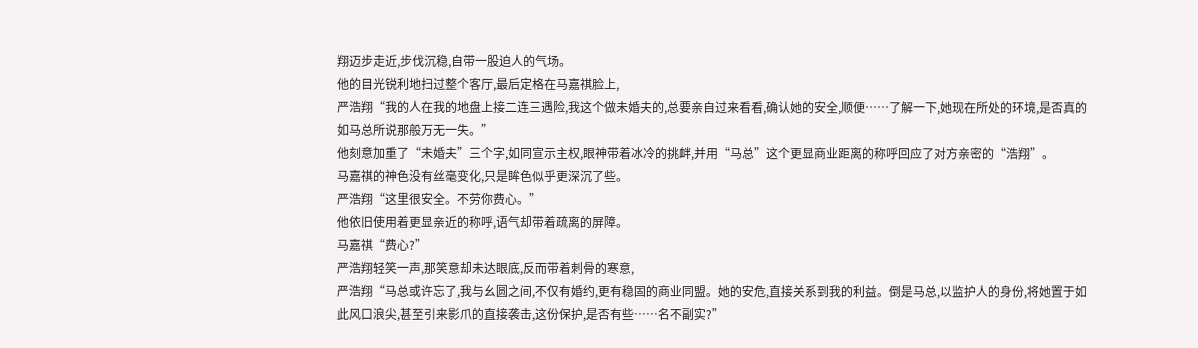翔迈步走近,步伐沉稳,自带一股迫人的气场。
他的目光锐利地扫过整个客厅,最后定格在马嘉祺脸上,
严浩翔“我的人在我的地盘上接二连三遇险,我这个做未婚夫的,总要亲自过来看看,确认她的安全,顺便……了解一下,她现在所处的环境,是否真的如马总所说那般万无一失。”
他刻意加重了“未婚夫”三个字,如同宣示主权,眼神带着冰冷的挑衅,并用“马总”这个更显商业距离的称呼回应了对方亲密的“浩翔”。
马嘉祺的神色没有丝毫变化,只是眸色似乎更深沉了些。
严浩翔“这里很安全。不劳你费心。”
他依旧使用着更显亲近的称呼,语气却带着疏离的屏障。
马嘉祺“费心?”
严浩翔轻笑一声,那笑意却未达眼底,反而带着刺骨的寒意,
严浩翔“马总或许忘了,我与幺圆之间,不仅有婚约,更有稳固的商业同盟。她的安危,直接关系到我的利益。倒是马总,以监护人的身份,将她置于如此风口浪尖,甚至引来影爪的直接袭击,这份保护,是否有些……名不副实?”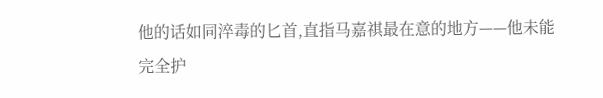他的话如同淬毒的匕首,直指马嘉祺最在意的地方——他未能完全护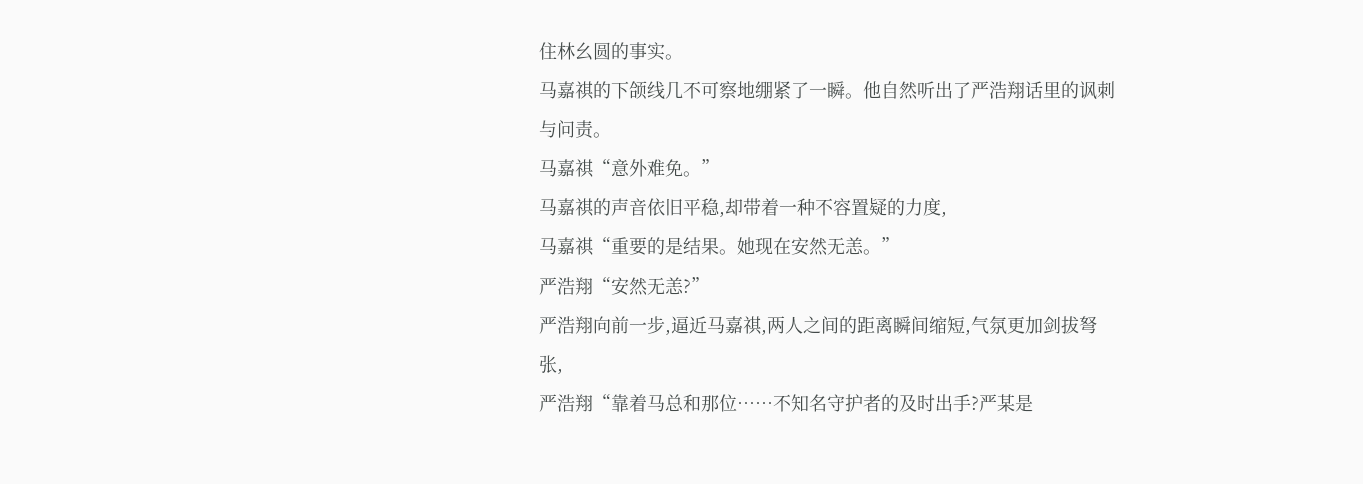住林幺圆的事实。
马嘉祺的下颌线几不可察地绷紧了一瞬。他自然听出了严浩翔话里的讽刺与问责。
马嘉祺“意外难免。”
马嘉祺的声音依旧平稳,却带着一种不容置疑的力度,
马嘉祺“重要的是结果。她现在安然无恙。”
严浩翔“安然无恙?”
严浩翔向前一步,逼近马嘉祺,两人之间的距离瞬间缩短,气氛更加剑拔弩张,
严浩翔“靠着马总和那位……不知名守护者的及时出手?严某是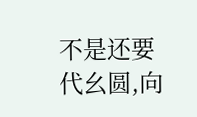不是还要代幺圆,向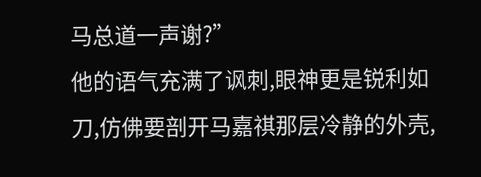马总道一声谢?”
他的语气充满了讽刺,眼神更是锐利如刀,仿佛要剖开马嘉祺那层冷静的外壳,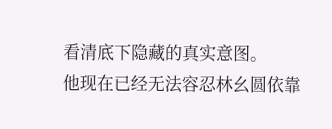看清底下隐藏的真实意图。
他现在已经无法容忍林幺圆依靠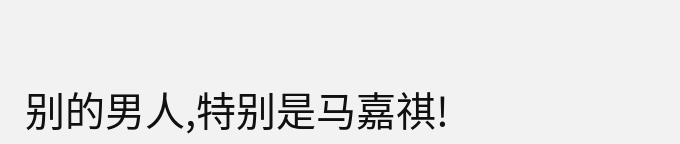别的男人,特别是马嘉祺!